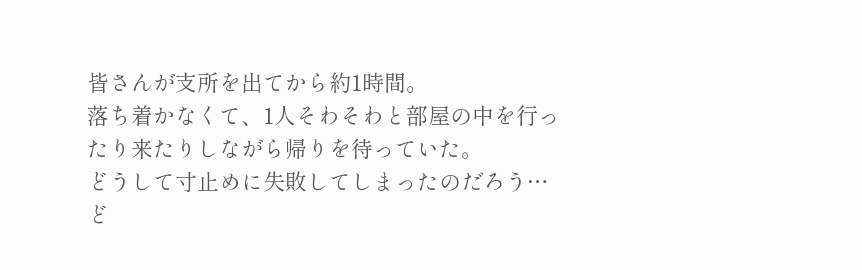皆さんが支所を出てから約1時間。
落ち着かなくて、1人そわそわと部屋の中を行ったり来たりしながら帰りを待っていた。
どうして寸止めに失敗してしまったのだろう…
ど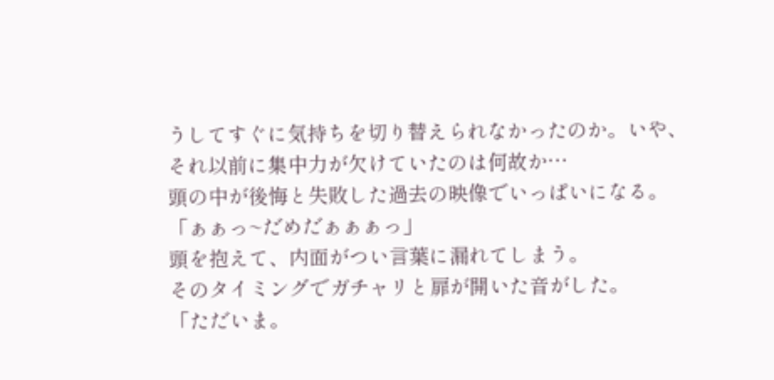うしてすぐに気持ちを切り替えられなかったのか。いや、それ以前に集中力が欠けていたのは何故か…
頭の中が後悔と失敗した過去の映像でいっぱいになる。
「ぁぁっ~だめだぁぁぁっ」
頭を抱えて、内面がつい言葉に漏れてしまう。
そのタイミングでガチャリと扉が開いた音がした。
「ただいま。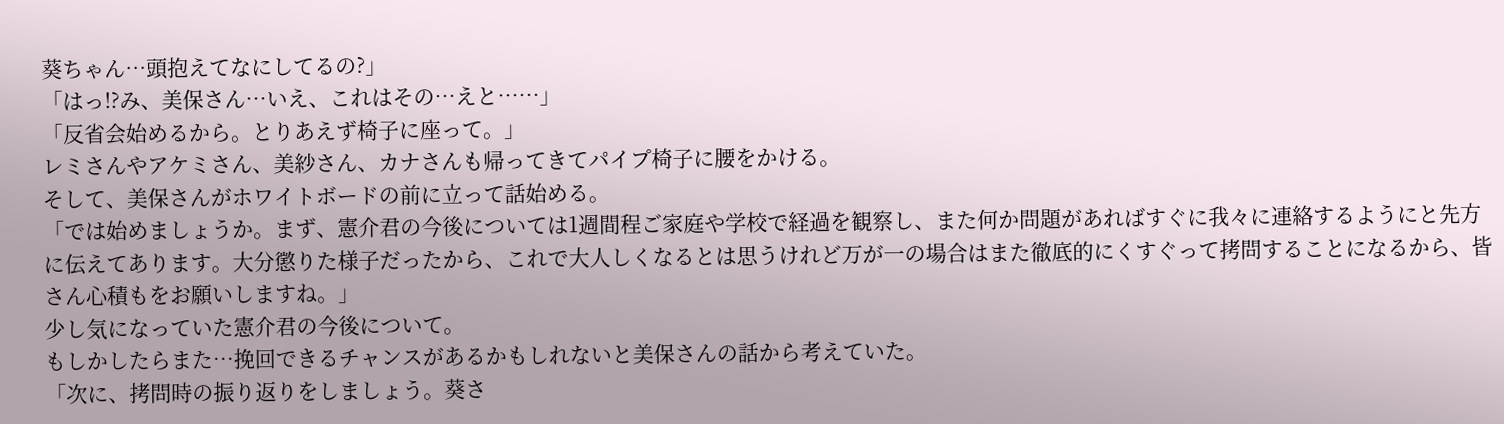葵ちゃん…頭抱えてなにしてるの?」
「はっ!?み、美保さん…いえ、これはその…えと……」
「反省会始めるから。とりあえず椅子に座って。」
レミさんやアケミさん、美紗さん、カナさんも帰ってきてパイプ椅子に腰をかける。
そして、美保さんがホワイトボードの前に立って話始める。
「では始めましょうか。まず、憲介君の今後については1週間程ご家庭や学校で経過を観察し、また何か問題があればすぐに我々に連絡するようにと先方に伝えてあります。大分懲りた様子だったから、これで大人しくなるとは思うけれど万が一の場合はまた徹底的にくすぐって拷問することになるから、皆さん心積もをお願いしますね。」
少し気になっていた憲介君の今後について。
もしかしたらまた…挽回できるチャンスがあるかもしれないと美保さんの話から考えていた。
「次に、拷問時の振り返りをしましょう。葵さ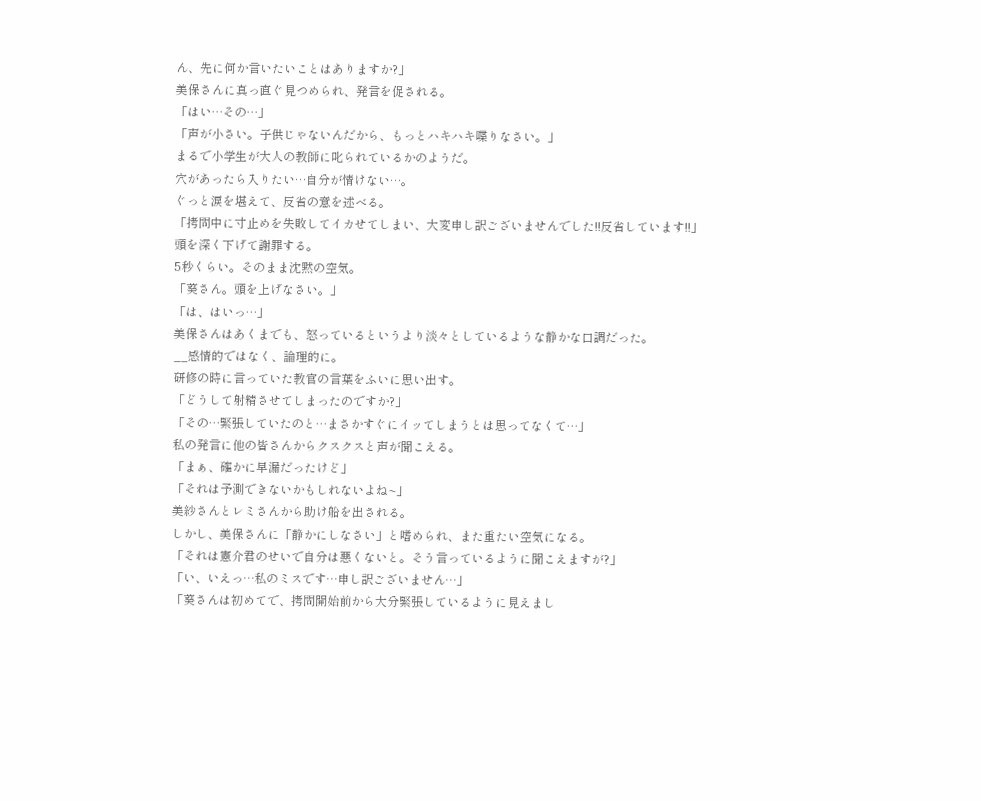ん、先に何か言いたいことはありますか?」
美保さんに真っ直ぐ見つめられ、発言を促される。
「はい…その…」
「声が小さい。子供じゃないんだから、もっとハキハキ喋りなさい。」
まるで小学生が大人の教師に叱られているかのようだ。
穴があったら入りたい…自分が情けない…。
ぐっと涙を堪えて、反省の意を述べる。
「拷問中に寸止めを失敗してイカせてしまい、大変申し訳ございませんでした!!反省しています!!」
頭を深く下げて謝罪する。
5秒くらい。そのまま沈黙の空気。
「葵さん。頭を上げなさい。」
「は、はいっ…」
美保さんはあくまでも、怒っているというより淡々としているような静かな口調だった。
__感情的ではなく、論理的に。
研修の時に言っていた教官の言葉をふいに思い出す。
「どうして射精させてしまったのですか?」
「その…緊張していたのと…まさかすぐにイッてしまうとは思ってなくて…」
私の発言に他の皆さんからクスクスと声が聞こえる。
「まぁ、確かに早漏だったけど」
「それは予測できないかもしれないよね~」
美紗さんとレミさんから助け船を出される。
しかし、美保さんに「静かにしなさい」と嗜められ、また重たい空気になる。
「それは憲介君のせいで自分は悪くないと。そう言っているように聞こえますが?」
「い、いえっ…私のミスです…申し訳ございません…」
「葵さんは初めてで、拷問開始前から大分緊張しているように見えまし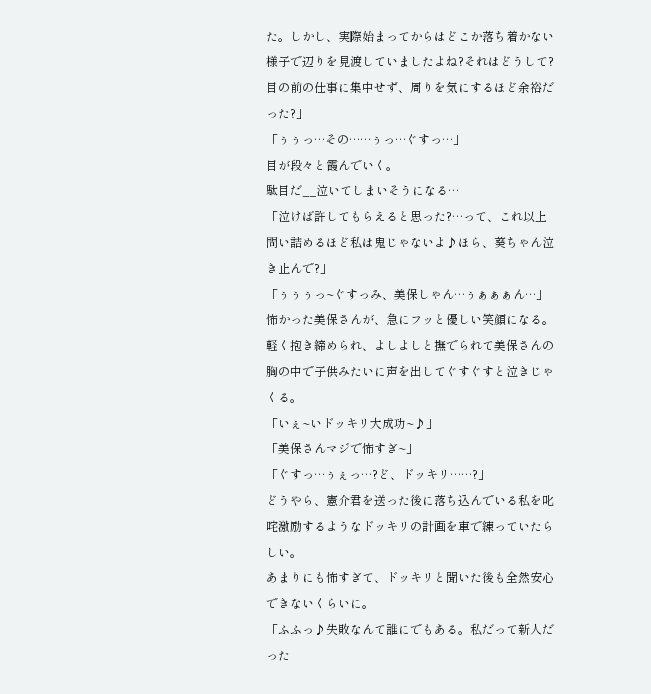た。しかし、実際始まってからはどこか落ち着かない様子で辺りを見渡していましたよね?それはどうして?目の前の仕事に集中せず、周りを気にするほど余裕だった?」
「ぅぅっ…その……ぅっ…ぐすっ…」
目が段々と霞んでいく。
駄目だ__泣いてしまいそうになる…
「泣けば許してもらえると思った?…って、これ以上問い詰めるほど私は鬼じゃないよ♪ほら、葵ちゃん泣き止んで?」
「ぅぅぅっ~ぐすっみ、美保しゃん…ぅぁぁぁん…」
怖かった美保さんが、急にフッと優しい笑顔になる。
軽く抱き締められ、よしよしと撫でられて美保さんの胸の中で子供みたいに声を出してぐすぐすと泣きじゃくる。
「いぇ~いドッキリ大成功~♪」
「美保さんマジで怖すぎ~」
「ぐすっ…ぅぇっ…?ど、ドッキリ……?」
どうやら、憲介君を送った後に落ち込んでいる私を叱咤激励するようなドッキリの計画を車で練っていたらしい。
あまりにも怖すぎて、ドッキリと聞いた後も全然安心できないくらいに。
「ふふっ♪失敗なんて誰にでもある。私だって新人だった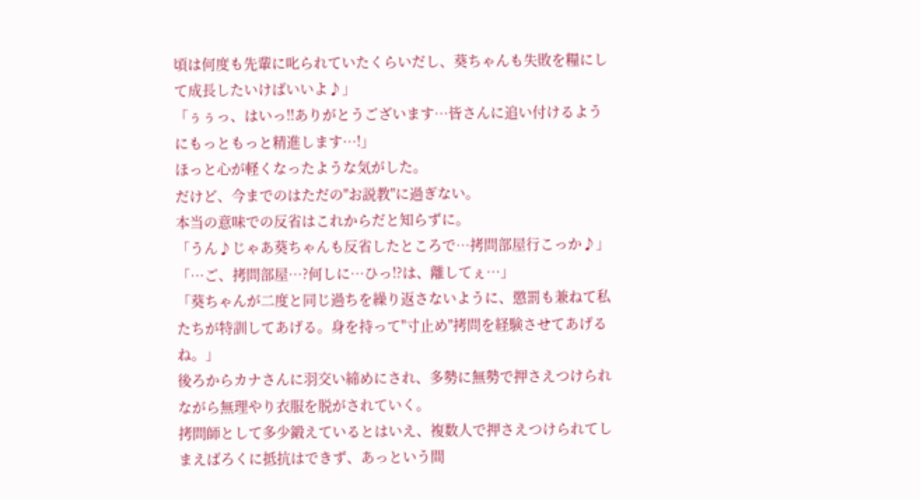頃は何度も先輩に叱られていたくらいだし、葵ちゃんも失敗を糧にして成長したいけばいいよ♪」
「ぅぅっ、はいっ!!ありがとうございます…皆さんに追い付けるようにもっともっと精進します…!」
ほっと心が軽くなったような気がした。
だけど、今までのはただの"お説教"に過ぎない。
本当の意味での反省はこれからだと知らずに。
「うん♪じゃあ葵ちゃんも反省したところで…拷問部屋行こっか♪」
「…ご、拷問部屋…?何しに…ひっ!?は、離してぇ…」
「葵ちゃんが二度と同じ過ちを繰り返さないように、懲罰も兼ねて私たちが特訓してあげる。身を持って"寸止め"拷問を経験させてあげるね。」
後ろからカナさんに羽交い締めにされ、多勢に無勢で押さえつけられながら無理やり衣服を脱がされていく。
拷問師として多少鍛えているとはいえ、複数人で押さえつけられてしまえばろくに抵抗はできず、あっという間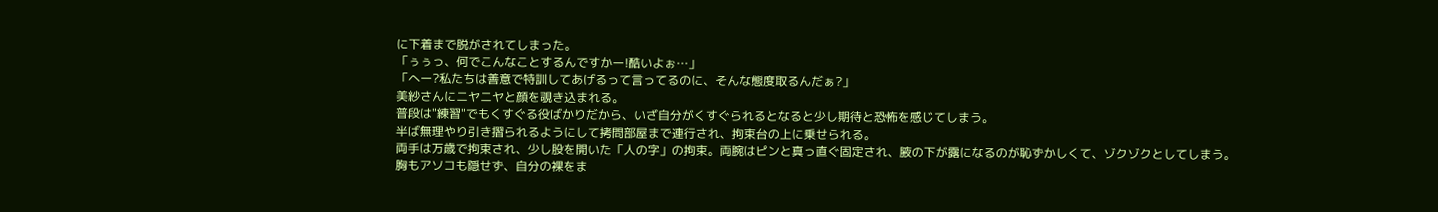に下着まで脱がされてしまった。
「ぅぅっ、何でこんなことするんですかー!酷いよぉ…」
「へー?私たちは善意で特訓してあげるって言ってるのに、そんな態度取るんだぁ?」
美紗さんにニヤニヤと顔を覗き込まれる。
普段は"練習"でもくすぐる役ばかりだから、いざ自分がくすぐられるとなると少し期待と恐怖を感じてしまう。
半ば無理やり引き摺られるようにして拷問部屋まで連行され、拘束台の上に乗せられる。
両手は万歳で拘束され、少し股を開いた「人の字」の拘束。両腕はピンと真っ直ぐ固定され、腋の下が露になるのが恥ずかしくて、ゾクゾクとしてしまう。
胸もアソコも隠せず、自分の裸をま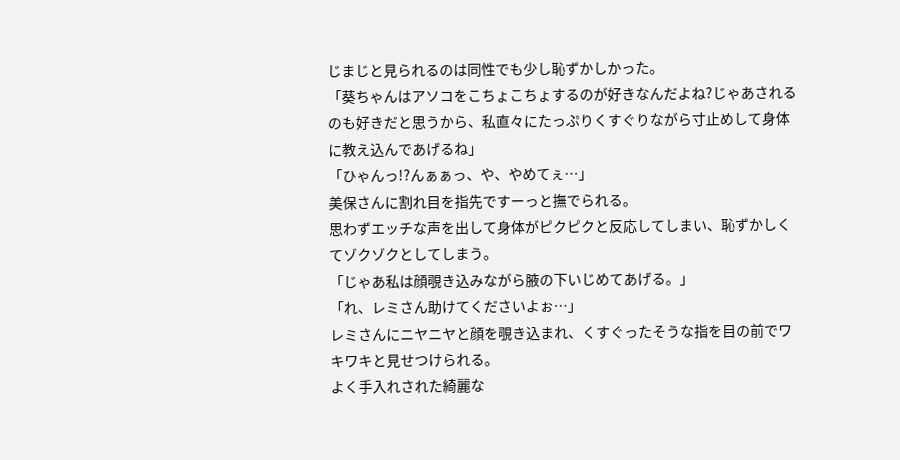じまじと見られるのは同性でも少し恥ずかしかった。
「葵ちゃんはアソコをこちょこちょするのが好きなんだよね?じゃあされるのも好きだと思うから、私直々にたっぷりくすぐりながら寸止めして身体に教え込んであげるね」
「ひゃんっ!?んぁぁっ、や、やめてぇ…」
美保さんに割れ目を指先ですーっと撫でられる。
思わずエッチな声を出して身体がピクピクと反応してしまい、恥ずかしくてゾクゾクとしてしまう。
「じゃあ私は顔覗き込みながら腋の下いじめてあげる。」
「れ、レミさん助けてくださいよぉ…」
レミさんにニヤニヤと顔を覗き込まれ、くすぐったそうな指を目の前でワキワキと見せつけられる。
よく手入れされた綺麗な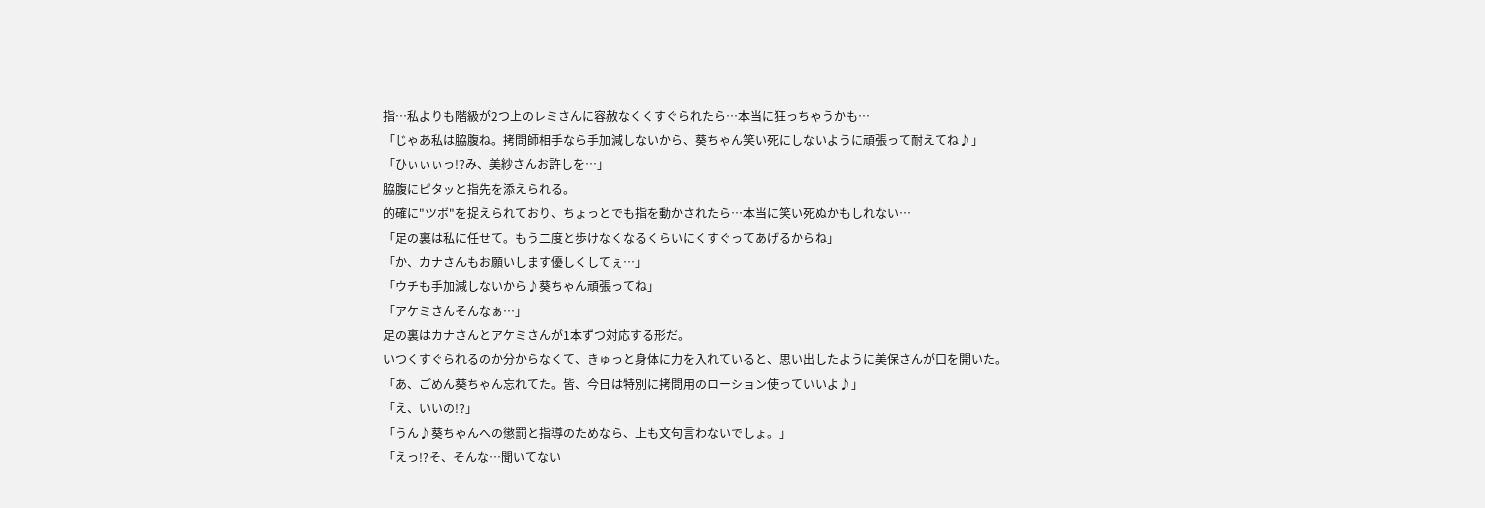指…私よりも階級が2つ上のレミさんに容赦なくくすぐられたら…本当に狂っちゃうかも…
「じゃあ私は脇腹ね。拷問師相手なら手加減しないから、葵ちゃん笑い死にしないように頑張って耐えてね♪」
「ひぃぃぃっ!?み、美紗さんお許しを…」
脇腹にピタッと指先を添えられる。
的確に"ツボ"を捉えられており、ちょっとでも指を動かされたら…本当に笑い死ぬかもしれない…
「足の裏は私に任せて。もう二度と歩けなくなるくらいにくすぐってあげるからね」
「か、カナさんもお願いします優しくしてぇ…」
「ウチも手加減しないから♪葵ちゃん頑張ってね」
「アケミさんそんなぁ…」
足の裏はカナさんとアケミさんが1本ずつ対応する形だ。
いつくすぐられるのか分からなくて、きゅっと身体に力を入れていると、思い出したように美保さんが口を開いた。
「あ、ごめん葵ちゃん忘れてた。皆、今日は特別に拷問用のローション使っていいよ♪」
「え、いいの!?」
「うん♪葵ちゃんへの懲罰と指導のためなら、上も文句言わないでしょ。」
「えっ!?そ、そんな…聞いてない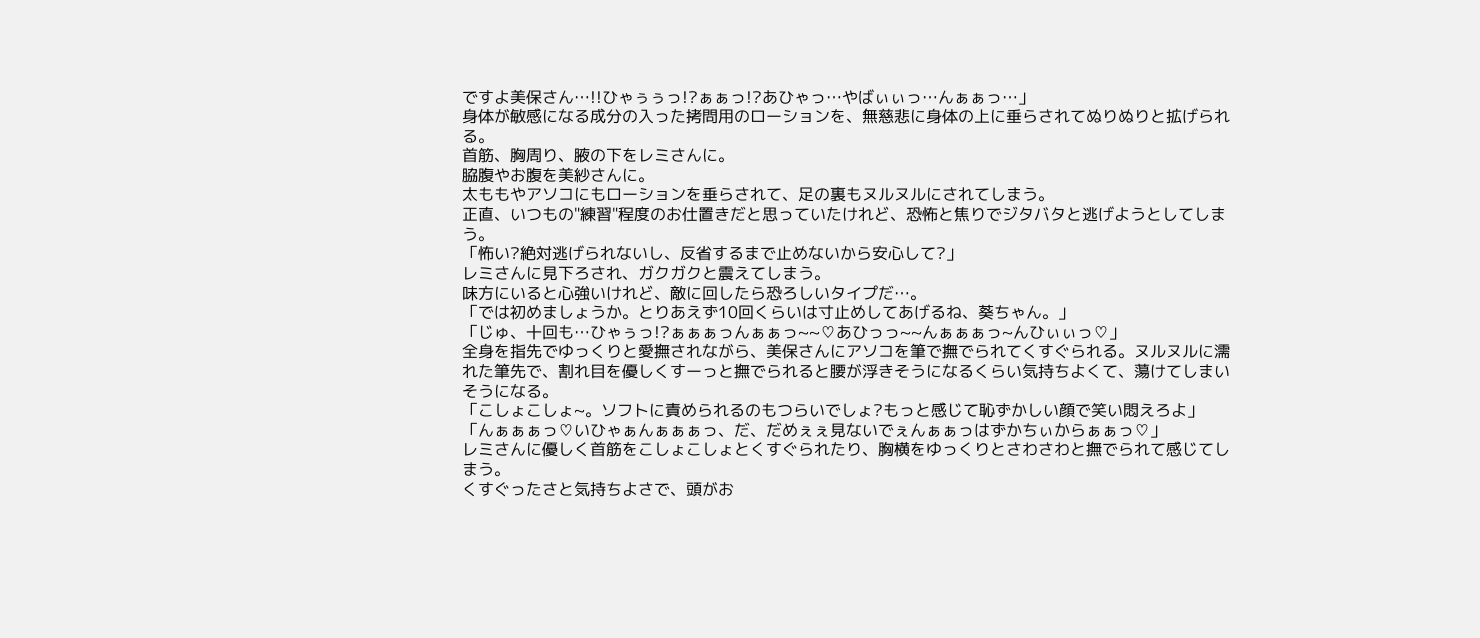ですよ美保さん…!!ひゃぅぅっ!?ぁぁっ!?あひゃっ…やばぃぃっ…んぁぁっ…」
身体が敏感になる成分の入った拷問用のローションを、無慈悲に身体の上に垂らされてぬりぬりと拡げられる。
首筋、胸周り、腋の下をレミさんに。
脇腹やお腹を美紗さんに。
太ももやアソコにもローションを垂らされて、足の裏もヌルヌルにされてしまう。
正直、いつもの"練習"程度のお仕置きだと思っていたけれど、恐怖と焦りでジタバタと逃げようとしてしまう。
「怖い?絶対逃げられないし、反省するまで止めないから安心して?」
レミさんに見下ろされ、ガクガクと震えてしまう。
味方にいると心強いけれど、敵に回したら恐ろしいタイプだ…。
「では初めましょうか。とりあえず10回くらいは寸止めしてあげるね、葵ちゃん。」
「じゅ、十回も…ひゃぅっ!?ぁぁぁっんぁぁっ~~♡あひっっ~~んぁぁぁっ~んひぃぃっ♡」
全身を指先でゆっくりと愛撫されながら、美保さんにアソコを筆で撫でられてくすぐられる。ヌルヌルに濡れた筆先で、割れ目を優しくすーっと撫でられると腰が浮きそうになるくらい気持ちよくて、蕩けてしまいそうになる。
「こしょこしょ~。ソフトに責められるのもつらいでしょ?もっと感じて恥ずかしい顔で笑い悶えろよ」
「んぁぁぁっ♡いひゃぁんぁぁぁっ、だ、だめぇぇ見ないでぇんぁぁっはずかちぃからぁぁっ♡」
レミさんに優しく首筋をこしょこしょとくすぐられたり、胸横をゆっくりとさわさわと撫でられて感じてしまう。
くすぐったさと気持ちよさで、頭がお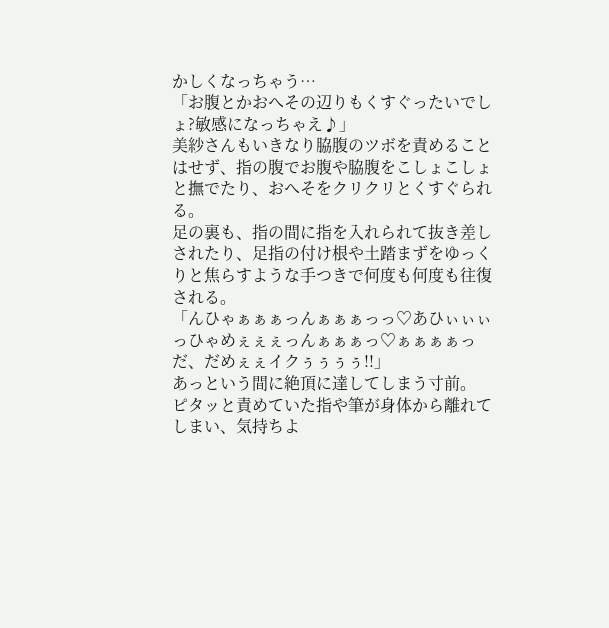かしくなっちゃう…
「お腹とかおへその辺りもくすぐったいでしょ?敏感になっちゃえ♪」
美紗さんもいきなり脇腹のツボを責めることはせず、指の腹でお腹や脇腹をこしょこしょと撫でたり、おへそをクリクリとくすぐられる。
足の裏も、指の間に指を入れられて抜き差しされたり、足指の付け根や土踏まずをゆっくりと焦らすような手つきで何度も何度も往復される。
「んひゃぁぁぁっんぁぁぁっっ♡あひぃぃぃっひゃめぇぇぇっんぁぁぁっ♡ぁぁぁぁっだ、だめぇぇイクぅぅぅぅ!!」
あっという間に絶頂に達してしまう寸前。
ピタッと責めていた指や筆が身体から離れてしまい、気持ちよ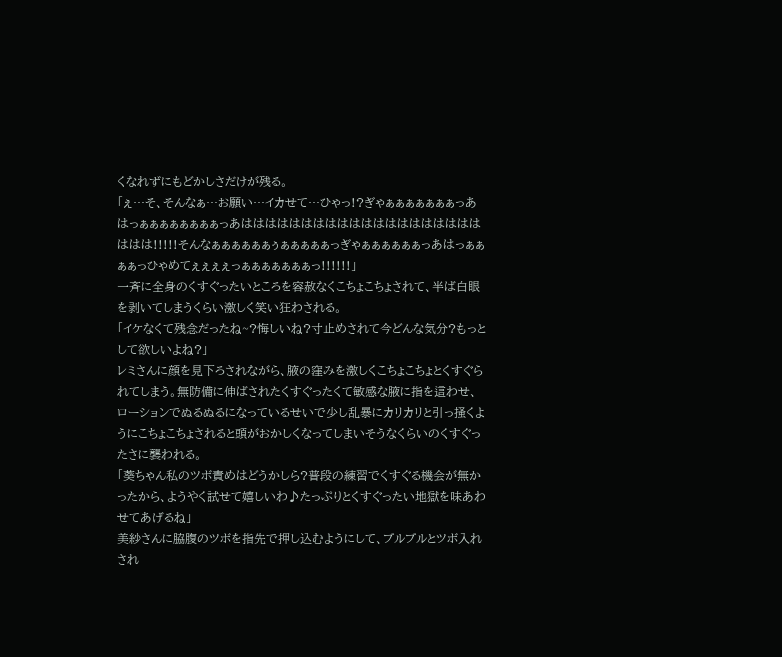くなれずにもどかしさだけが残る。
「ぇ…そ、そんなぁ…お願い…イカせて…ひゃっ!?ぎゃぁぁぁぁぁぁぁっあはっぁぁぁぁぁぁぁぁっあははははははははははははははははははははははは!!!!!そんなぁぁぁぁぁぁぅぁぁぁぁぁっぎゃぁぁぁぁぁぁっあはっぁぁぁぁっひゃめてぇぇぇぇっぁぁぁぁぁぁぁっ!!!!!!」
一斉に全身のくすぐったいところを容赦なくこちょこちょされて、半ば白眼を剥いてしまうくらい激しく笑い狂わされる。
「イケなくて残念だったね~?悔しいね?寸止めされて今どんな気分?もっとして欲しいよね?」
レミさんに顔を見下ろされながら、腋の窪みを激しくこちょこちょとくすぐられてしまう。無防備に伸ばされたくすぐったくて敏感な腋に指を這わせ、ローションでぬるぬるになっているせいで少し乱暴にカリカリと引っ掻くようにこちょこちょされると頭がおかしくなってしまいそうなくらいのくすぐったさに襲われる。
「葵ちゃん私のツボ責めはどうかしら?普段の練習でくすぐる機会が無かったから、ようやく試せて嬉しいわ♪たっぷりとくすぐったい地獄を味あわせてあげるね」
美紗さんに脇腹のツボを指先で押し込むようにして、ブルブルとツボ入れされ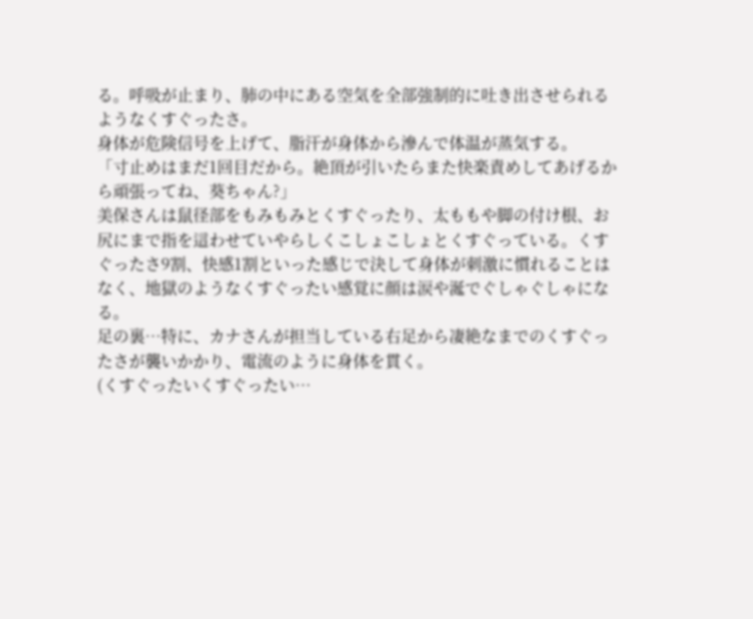る。呼吸が止まり、肺の中にある空気を全部強制的に吐き出させられるようなくすぐったさ。
身体が危険信号を上げて、脂汗が身体から滲んで体温が蒸気する。
「寸止めはまだ1回目だから。絶頂が引いたらまた快楽責めしてあげるから頑張ってね、葵ちゃん?」
美保さんは鼠径部をもみもみとくすぐったり、太ももや脚の付け根、お尻にまで指を這わせていやらしくこしょこしょとくすぐっている。くすぐったさ9割、快感1割といった感じで決して身体が刺激に慣れることはなく、地獄のようなくすぐったい感覚に顔は涙や涎でぐしゃぐしゃになる。
足の裏…特に、カナさんが担当している右足から凄絶なまでのくすぐったさが襲いかかり、電流のように身体を貫く。
(くすぐったいくすぐったい…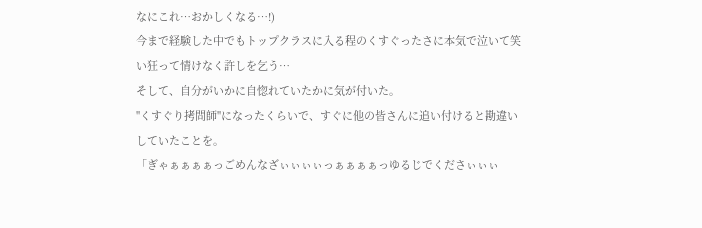なにこれ…おかしくなる…!)
今まで経験した中でもトップクラスに入る程のくすぐったさに本気で泣いて笑い狂って情けなく許しを乞う…
そして、自分がいかに自惚れていたかに気が付いた。
"くすぐり拷問師"になったくらいで、すぐに他の皆さんに追い付けると勘違いしていたことを。
「ぎゃぁぁぁぁっごめんなざぃぃぃぃっぁぁぁぁっゆるじでくださぃぃぃ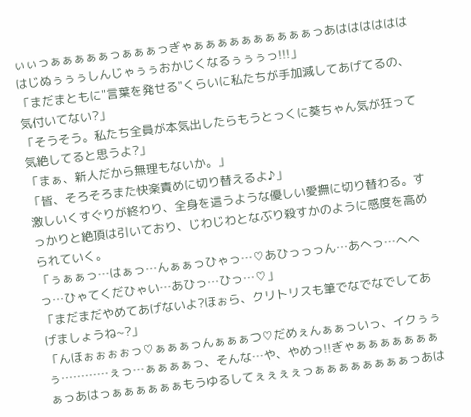ぃぃっぁぁぁぁぁっぁぁぁっぎゃぁぁぁぁぁぁぁぁぁぁっあはははははははじぬぅぅぅしんじゃぅぅおかじくなるぅぅぅっ!!!」
「まだまともに"言葉を発せる"くらいに私たちが手加減してあげてるの、気付いてない?」
「そうそう。私たち全員が本気出したらもうとっくに葵ちゃん気が狂って気絶してると思うよ?」
「まぁ、新人だから無理もないか。」
「皆、そろそろまた快楽責めに切り替えるよ♪」
激しいくすぐりが終わり、全身を這うような優しい愛撫に切り替わる。すっかりと絶頂は引いており、じわじわとなぶり殺すかのように感度を高められていく。
「ぅぁぁっ…はぁっ…んぁぁっひゃっ…♡あひっっっん…あへっ…へへっ…ひゃてくだひゃい…あひっ…ひっ…♡」
「まだまだやめてあげないよ?ほぉら、クリトリスも筆でなでなでしてあげましょうね~?」
「んほぉぉぉぉっ♡ぁぁぁっんぁぁぁつ♡だめぇんぁぁっいっ、イクぅぅぅ…………ぇっ…ぁぁぁぁっ、そんな…や、やめっ!!ぎゃぁぁぁぁぁぁぁぁっあはっぁぁぁぁぁぁもうゆるしてぇぇぇぇっぁぁぁぁぁぁぁぁっあは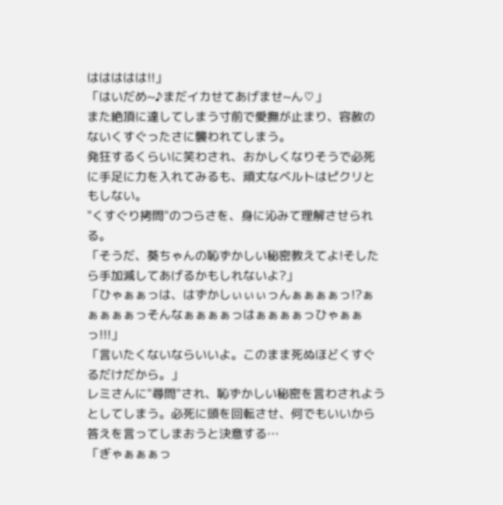ははははは!!」
「はいだめ~♪まだイカせてあげませ~ん♡」
また絶頂に達してしまう寸前で愛撫が止まり、容赦のないくすぐったさに襲われてしまう。
発狂するくらいに笑わされ、おかしくなりそうで必死に手足に力を入れてみるも、頑丈なベルトはピクリともしない。
"くすぐり拷問"のつらさを、身に沁みて理解させられる。
「そうだ、葵ちゃんの恥ずかしい秘密教えてよ!そしたら手加減してあげるかもしれないよ?」
「ひゃぁぁっは、はずかしぃぃぃっんぁぁぁぁっ!?ぁぁぁぁぁっそんなぁぁぁぁっはぁぁぁぁっひゃぁぁっ!!!」
「言いたくないならいいよ。このまま死ぬほどくすぐるだけだから。」
レミさんに"尋問"され、恥ずかしい秘密を言わされようとしてしまう。必死に頭を回転させ、何でもいいから答えを言ってしまおうと決意する…
「ぎゃぁぁぁっ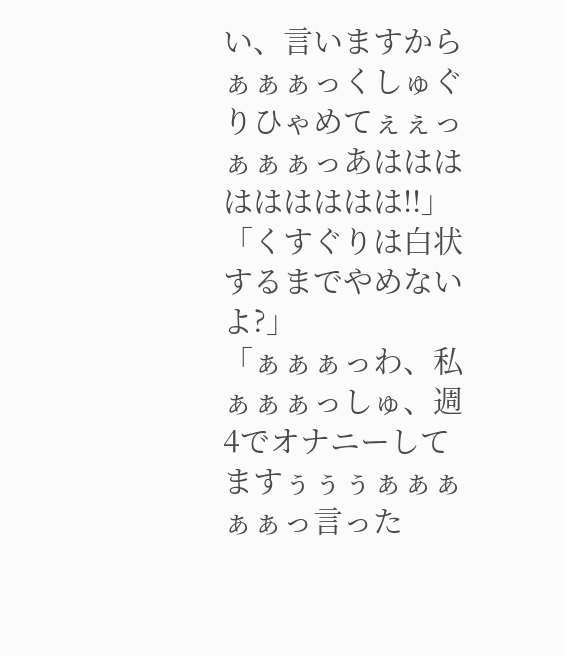い、言いますからぁぁぁっくしゅぐりひゃめてぇぇっぁぁぁっあははははははははは!!」
「くすぐりは白状するまでやめないよ?」
「ぁぁぁっわ、私ぁぁぁっしゅ、週4でオナニーしてますぅぅぅぁぁぁぁぁっ言った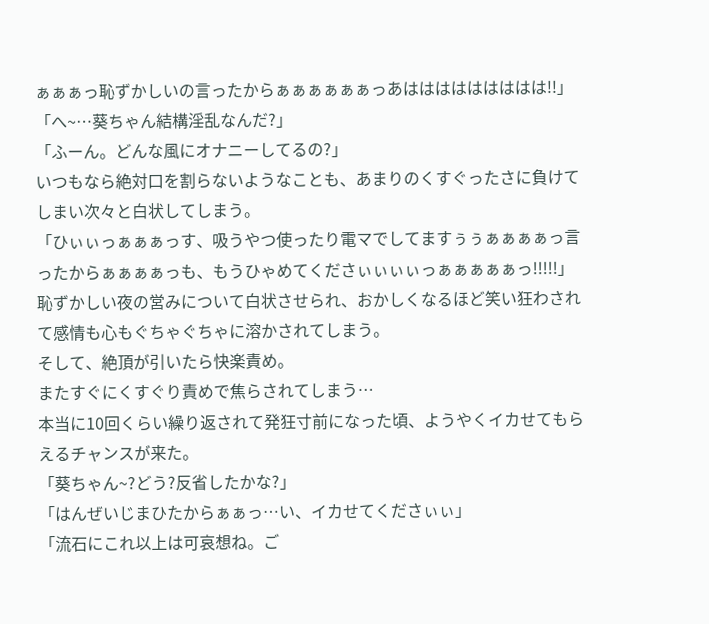ぁぁぁっ恥ずかしいの言ったからぁぁぁぁぁぁっあははははははははは!!」
「へ~…葵ちゃん結構淫乱なんだ?」
「ふーん。どんな風にオナニーしてるの?」
いつもなら絶対口を割らないようなことも、あまりのくすぐったさに負けてしまい次々と白状してしまう。
「ひぃぃっぁぁぁっす、吸うやつ使ったり電マでしてますぅぅぁぁぁぁっ言ったからぁぁぁぁっも、もうひゃめてくださぃぃぃぃっぁぁぁぁぁっ!!!!!」
恥ずかしい夜の営みについて白状させられ、おかしくなるほど笑い狂わされて感情も心もぐちゃぐちゃに溶かされてしまう。
そして、絶頂が引いたら快楽責め。
またすぐにくすぐり責めで焦らされてしまう…
本当に10回くらい繰り返されて発狂寸前になった頃、ようやくイカせてもらえるチャンスが来た。
「葵ちゃん~?どう?反省したかな?」
「はんぜいじまひたからぁぁっ…い、イカせてくださぃぃ」
「流石にこれ以上は可哀想ね。ご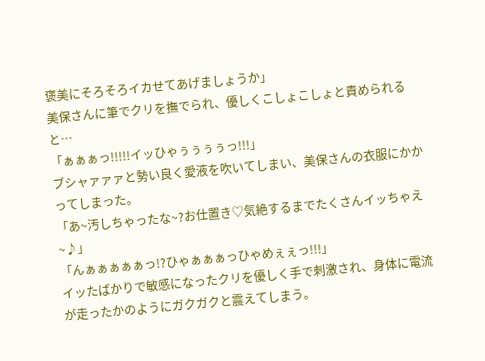褒美にそろそろイカせてあげましょうか」
美保さんに筆でクリを撫でられ、優しくこしょこしょと責められると…
「ぁぁぁっ!!!!!イッひゃぅぅぅぅっ!!!」
ブシャァァァと勢い良く愛液を吹いてしまい、美保さんの衣服にかかってしまった。
「あ~汚しちゃったな~?お仕置き♡気絶するまでたくさんイッちゃえ~♪」
「んぁぁぁぁぁっ!?ひゃぁぁぁっひゃめぇぇっ!!!」
イッたばかりで敏感になったクリを優しく手で刺激され、身体に電流が走ったかのようにガクガクと震えてしまう。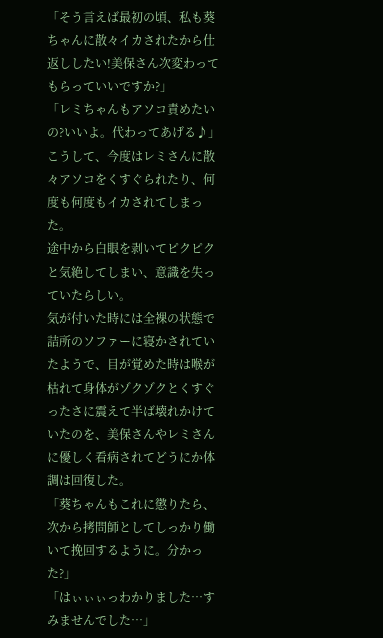「そう言えば最初の頃、私も葵ちゃんに散々イカされたから仕返ししたい!美保さん次変わってもらっていいですか?」
「レミちゃんもアソコ責めたいの?いいよ。代わってあげる♪」
こうして、今度はレミさんに散々アソコをくすぐられたり、何度も何度もイカされてしまった。
途中から白眼を剥いてピクピクと気絶してしまい、意識を失っていたらしい。
気が付いた時には全裸の状態で詰所のソファーに寝かされていたようで、目が覚めた時は喉が枯れて身体がゾクゾクとくすぐったさに震えて半ば壊れかけていたのを、美保さんやレミさんに優しく看病されてどうにか体調は回復した。
「葵ちゃんもこれに懲りたら、次から拷問師としてしっかり働いて挽回するように。分かった?」
「はぃぃぃっわかりました…すみませんでした…」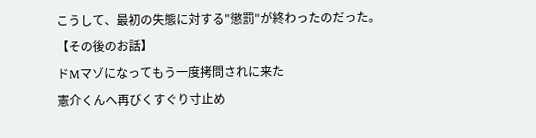こうして、最初の失態に対する"懲罰"が終わったのだった。
【その後のお話】
ドMマゾになってもう一度拷問されに来た
憲介くんへ再びくすぐり寸止め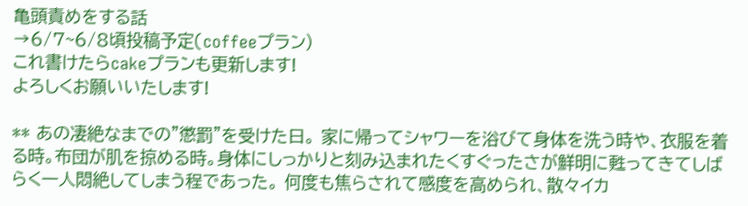亀頭責めをする話
→6/7~6/8頃投稿予定(coffeeプラン)
これ書けたらcakeプランも更新します!
よろしくお願いいたします!

** あの凄絶なまでの"懲罰"を受けた日。 家に帰ってシャワーを浴びて身体を洗う時や、衣服を着る時。布団が肌を掠める時。身体にしっかりと刻み込まれたくすぐったさが鮮明に甦ってきてしばらく一人悶絶してしまう程であった。 何度も焦らされて感度を高められ、散々イカ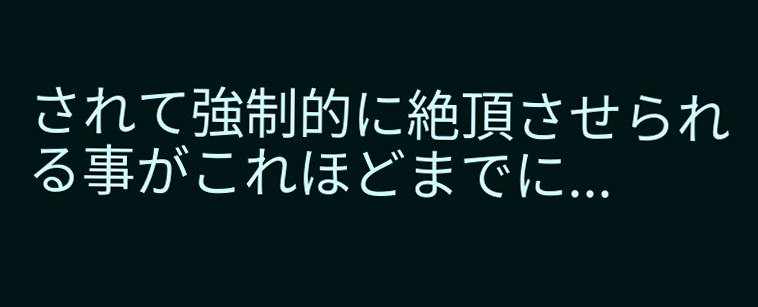されて強制的に絶頂させられる事がこれほどまでに...